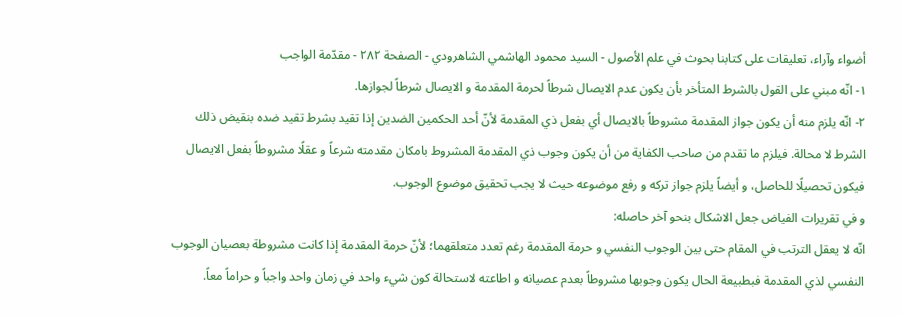أضواء وآراء، تعليقات على كتابنا بحوث في علم الأصول - السيد محمود الهاشمي الشاهرودي - الصفحة ٢٨٢ - مقدّمة الواجب
١- انّه مبني على القول بالشرط المتأخر بأن يكون عدم الايصال شرطاً لحرمة المقدمة و الايصال شرطاً لجوازها.
٢- انّه يلزم منه أن يكون جواز المقدمة مشروطاً بالايصال أي بفعل ذي المقدمة لأنّ أحد الحكمين الضدين إذا تقيد بشرط تقيد ضده بنقيض ذلك الشرط لا محالة. فيلزم ما تقدم من صاحب الكفاية من أن يكون وجوب ذي المقدمة المشروط بامكان مقدمته شرعاً و عقلًا مشروطاً بفعل الايصال فيكون تحصيلًا للحاصل، و أيضاً يلزم جواز تركه و رفع موضوعه حيث لا يجب تحقيق موضوع الوجوب.
و في تقريرات الفياض جعل الاشكال بنحو آخر حاصله:
انّه لا يعقل الترتب في المقام حتى بين الوجوب النفسي و حرمة المقدمة رغم تعدد متعلقهما؛ لأنّ حرمة المقدمة إذا كانت مشروطة بعصيان الوجوب النفسي لذي المقدمة فبطبيعة الحال يكون وجوبها مشروطاً بعدم عصيانه و اطاعته لاستحالة كون شيء واحد في زمان واحد واجباً و حراماً معاً.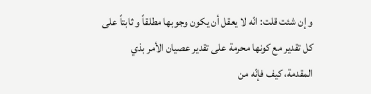و إن شئت قلت: انّه لا يعقل أن يكون وجوبها مطلقاً و ثابتاً على كل تقدير مع كونها محرمة على تقدير عصيان الأمر بذي المقدمة، كيف فإنّه من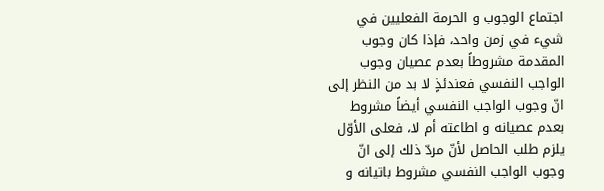اجتماع الوجوب و الحرمة الفعليين في شيء في زمن واحد، فإذا كان وجوب المقدمة مشروطاً بعدم عصيان وجوب الواجب النفسي فعندئذٍ لا بد من النظر إلى انّ وجوب الواجب النفسي أيضاً مشروط بعدم عصيانه و اطاعته أم لا، فعلى الأوّل يلزم طلب الحاصل لأنّ مردّ ذلك إلى انّ وجوب الواجب النفسي مشروط باتيانه و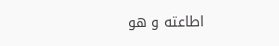اطاعته و هو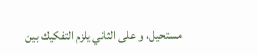مستحيل، و على الثاني يلزم التفكيك بين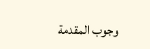وجوب المقدمة